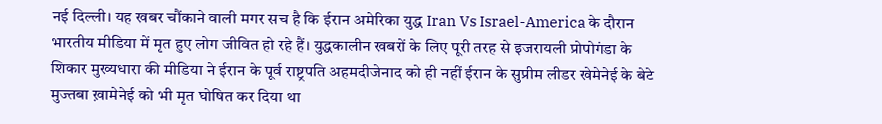नई दिल्ली। यह खबर चौंकाने वाली मगर सच है कि ईरान अमेरिका युद्ध Iran Vs Israel-America के दौरान भारतीय मीडिया में मृत हुए लोग जीवित हो रहे हैं। युद्धकालीन खबरों के लिए पूरी तरह से इजरायली प्रोपोगंडा के शिकार मुख्यधारा की मीडिया ने ईरान के पूर्व राष्ट्रपति अहमदीजेनाद को ही नहीं ईरान के सुप्रीम लीडर खेमेनेई के बेटे मुज्तबा ख़ामेनेई को भी मृत घोषित कर दिया था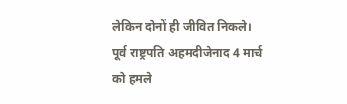लेकिन दोनों ही जीवित निकले।
पूर्व राष्ट्रपति अहमदीजेनाद 4 मार्च को हमले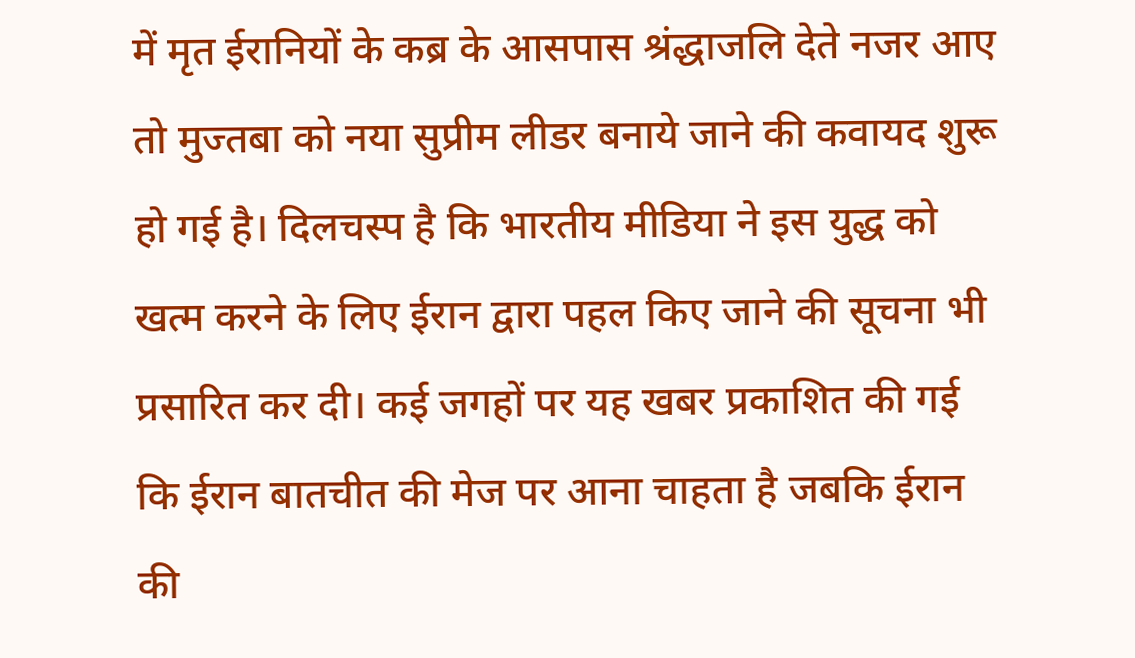में मृत ईरानियों के कब्र के आसपास श्रंद्धाजलि देते नजर आए तो मुज्तबा को नया सुप्रीम लीडर बनाये जाने की कवायद शुरू हो गई है। दिलचस्प है कि भारतीय मीडिया ने इस युद्ध को खत्म करने के लिए ईरान द्वारा पहल किए जाने की सूचना भी प्रसारित कर दी। कई जगहों पर यह खबर प्रकाशित की गई कि ईरान बातचीत की मेज पर आना चाहता है जबकि ईरान की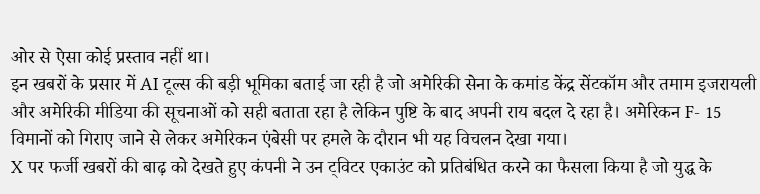ओर से ऐसा कोई प्रस्ताव नहीं था।
इन खबरों के प्रसार में AI टूल्स की बड़ी भूमिका बताई जा रही है जो अमेरिकी सेना के कमांड केंद्र सेंटकॉम और तमाम इजरायली और अमेरिकी मीडिया की सूचनाओं को सही बताता रहा है लेकिन पुष्टि के बाद अपनी राय बदल दे रहा है। अमेरिकन F- 15 विमानों को गिराए जाने से लेकर अमेरिकन एंबेसी पर हमले के दौरान भी यह विचलन देखा गया।
X पर फर्जी खबरों की बाढ़ को देखते हुए कंपनी ने उन ट्विटर एकाउंट को प्रतिबंधित करने का फैसला किया है जो युद्ध के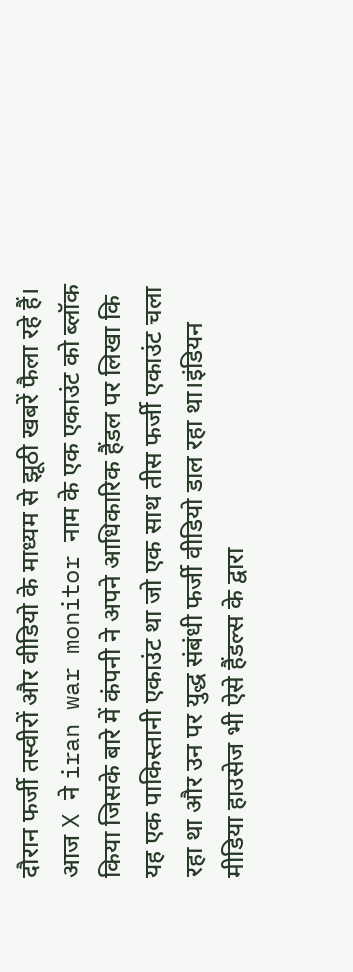दौरान फर्जी तस्वीरों और वीडियो के माध्यम से झूठी खबरें फैला रहे हैं। आज X ने iran war monitor नाम के एक एकाउंट को ब्लॉक किया जिसके बारे में कंपनी ने अपने आधिकारिक हैंडल पर लिखा कि यह एक पाकिस्तानी एकाउंट था जो एक साथ तीस फर्जी एकाउंट चला रहा था और उन पर युद्ध संबंधी फर्जी वीडियो डाल रहा था।इंडियन मीडिया हाउसेज भी ऐसे हैंडल्स के द्वारा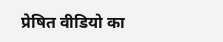प्रेषित वीडियो का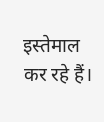इस्तेमाल कर रहे हैं।